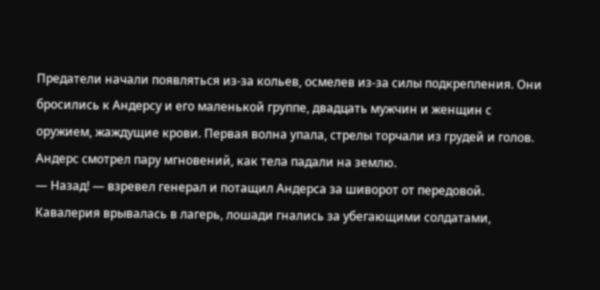Предатели начали появляться из-за кольев, осмелев из-за силы подкрепления. Они бросились к Андерсу и его маленькой группе, двадцать мужчин и женщин с оружием, жаждущие крови. Первая волна упала, стрелы торчали из грудей и голов. Андерс смотрел пару мгновений, как тела падали на землю.
— Назад! — взревел генерал и потащил Андерса за шиворот от передовой.
Кавалерия врывалась в лагерь, лошади гнались за убегающими солдатами,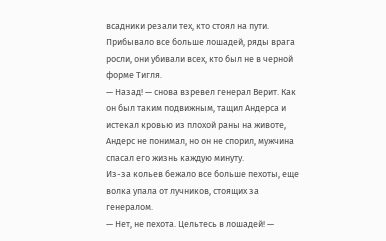всадники резали тех, кто стоял на пути. Прибывало все больше лошадей, ряды врага росли, они убивали всех, кто был не в черной форме Тигля.
— Назад! — снова взревел генерал Верит. Как он был таким подвижным, тащил Андерса и истекал кровью из плохой раны на животе, Андерс не понимал, но он не спорил, мужчина спасал его жизнь каждую минуту.
Из-за кольев бежало все больше пехоты, еще волка упала от лучников, стоящих за генералом.
— Нет, не пехота. Цельтесь в лошадей! —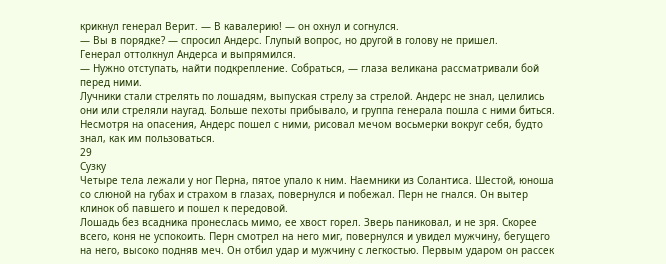крикнул генерал Верит. — В кавалерию! — он охнул и согнулся.
— Вы в порядке? — спросил Андерс. Глупый вопрос, но другой в голову не пришел.
Генерал оттолкнул Андерса и выпрямился.
— Нужно отступать, найти подкрепление. Собраться, — глаза великана рассматривали бой перед ними.
Лучники стали стрелять по лошадям, выпуская стрелу за стрелой. Андерс не знал, целились они или стреляли наугад. Больше пехоты прибывало, и группа генерала пошла с ними биться. Несмотря на опасения, Андерс пошел с ними, рисовал мечом восьмерки вокруг себя, будто знал, как им пользоваться.
29
Сузку
Четыре тела лежали у ног Перна, пятое упало к ним. Наемники из Солантиса. Шестой, юноша со слюной на губах и страхом в глазах, повернулся и побежал. Перн не гнался. Он вытер клинок об павшего и пошел к передовой.
Лошадь без всадника пронеслась мимо, ее хвост горел. Зверь паниковал, и не зря. Скорее всего, коня не успокоить. Перн смотрел на него миг, повернулся и увидел мужчину, бегущего на него, высоко подняв меч. Он отбил удар и мужчину с легкостью. Первым ударом он рассек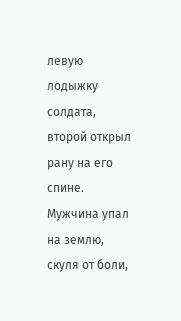левую лодыжку солдата, второй открыл рану на его спине. Мужчина упал на землю, скуля от боли,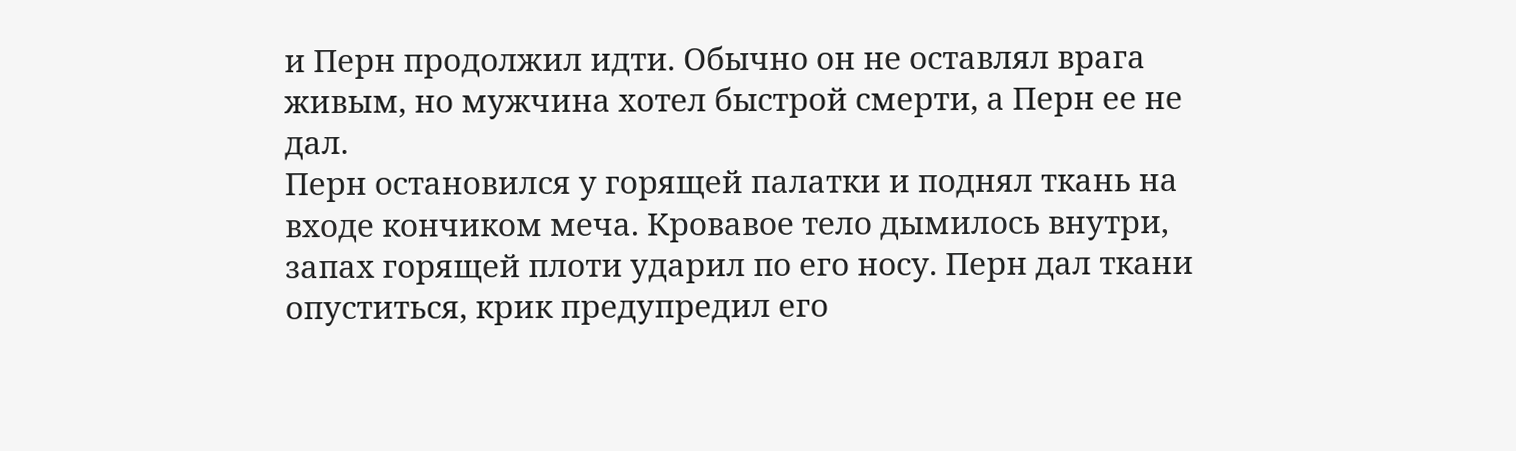и Перн продолжил идти. Обычно он не оставлял врага живым, но мужчина хотел быстрой смерти, а Перн ее не дал.
Перн остановился у горящей палатки и поднял ткань на входе кончиком меча. Кровавое тело дымилось внутри, запах горящей плоти ударил по его носу. Перн дал ткани опуститься, крик предупредил его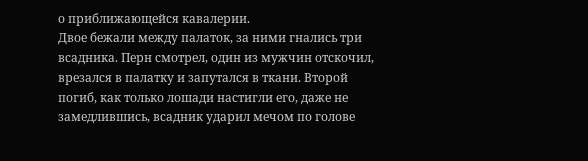о приближающейся кавалерии.
Двое бежали между палаток, за ними гнались три всадника. Перн смотрел, один из мужчин отскочил, врезался в палатку и запутался в ткани. Второй погиб, как только лошади настигли его, даже не замедлившись, всадник ударил мечом по голове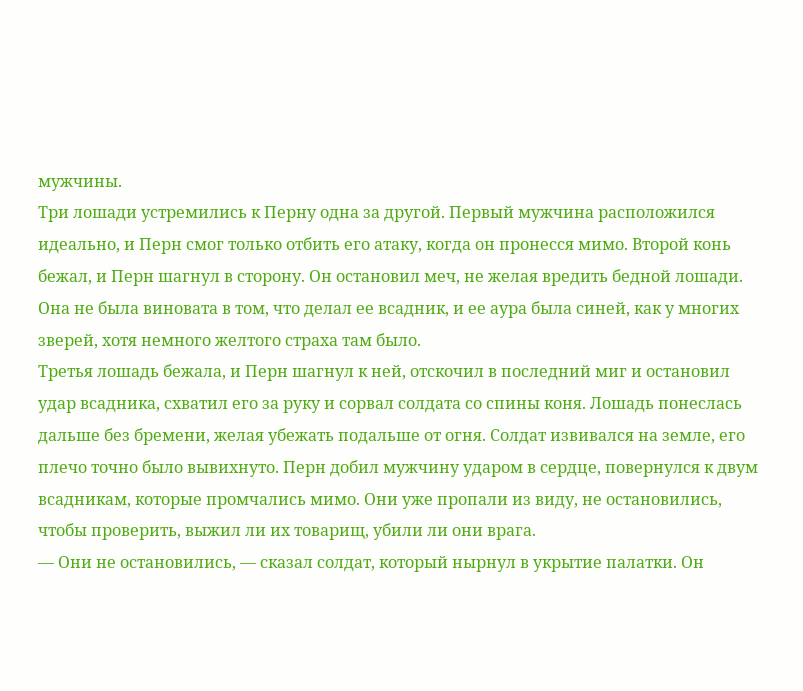мужчины.
Три лошади устремились к Перну одна за другой. Первый мужчина расположился идеально, и Перн смог только отбить его атаку, когда он пронесся мимо. Второй конь бежал, и Перн шагнул в сторону. Он остановил меч, не желая вредить бедной лошади. Она не была виновата в том, что делал ее всадник, и ее аура была синей, как у многих зверей, хотя немного желтого страха там было.
Третья лошадь бежала, и Перн шагнул к ней, отскочил в последний миг и остановил удар всадника, схватил его за руку и сорвал солдата со спины коня. Лошадь понеслась дальше без бремени, желая убежать подальше от огня. Солдат извивался на земле, его плечо точно было вывихнуто. Перн добил мужчину ударом в сердце, повернулся к двум всадникам, которые промчались мимо. Они уже пропали из виду, не остановились, чтобы проверить, выжил ли их товарищ, убили ли они врага.
— Они не остановились, — сказал солдат, который нырнул в укрытие палатки. Он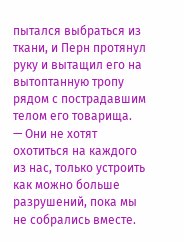пытался выбраться из ткани, и Перн протянул руку и вытащил его на вытоптанную тропу рядом с пострадавшим телом его товарища.
— Они не хотят охотиться на каждого из нас, только устроить как можно больше разрушений, пока мы не собрались вместе.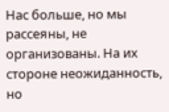Нас больше, но мы рассеяны, не организованы. На их стороне неожиданность, но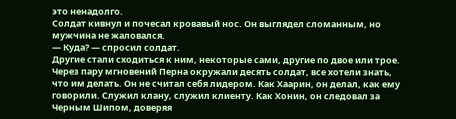это ненадолго.
Солдат кивнул и почесал кровавый нос. Он выглядел сломанным, но мужчина не жаловался.
— Куда? — спросил солдат.
Другие стали сходиться к ним, некоторые сами, другие по двое или трое. Через пару мгновений Перна окружали десять солдат, все хотели знать, что им делать. Он не считал себя лидером. Как Хаарин, он делал, как ему говорили. Служил клану, служил клиенту. Как Хонин, он следовал за Черным Шипом, доверяя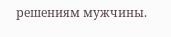решениям мужчины.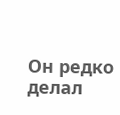Он редко делал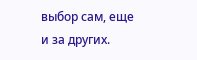выбор сам, еще и за других.